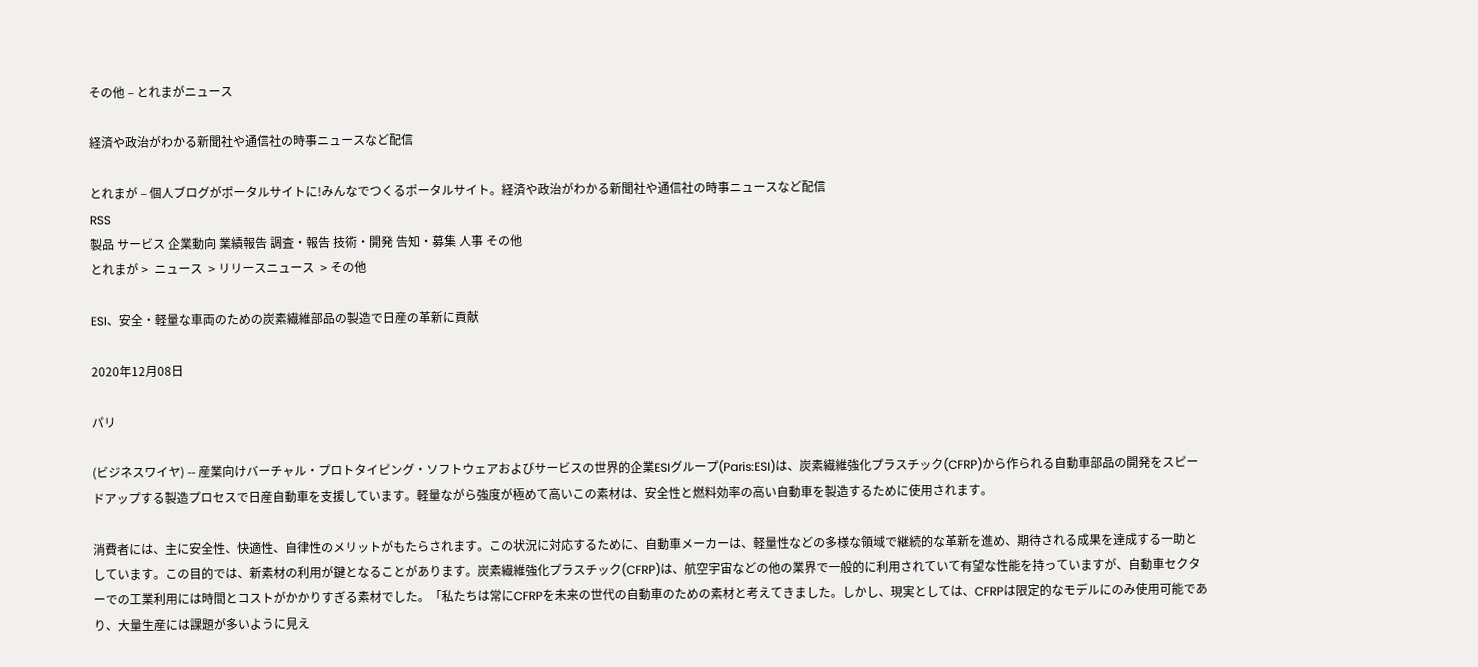その他 – とれまがニュース

経済や政治がわかる新聞社や通信社の時事ニュースなど配信

とれまが – 個人ブログがポータルサイトに!みんなでつくるポータルサイト。経済や政治がわかる新聞社や通信社の時事ニュースなど配信
RSS
製品 サービス 企業動向 業績報告 調査・報告 技術・開発 告知・募集 人事 その他
とれまが >  ニュース  > リリースニュース  > その他

ESI、安全・軽量な車両のための炭素繊維部品の製造で日産の革新に貢献

2020年12月08日

パリ

(ビジネスワイヤ) -- 産業向けバーチャル・プロトタイピング・ソフトウェアおよびサービスの世界的企業ESIグループ(Paris:ESI)は、炭素繊維強化プラスチック(CFRP)から作られる自動車部品の開発をスピードアップする製造プロセスで日産自動車を支援しています。軽量ながら強度が極めて高いこの素材は、安全性と燃料効率の高い自動車を製造するために使用されます。

消費者には、主に安全性、快適性、自律性のメリットがもたらされます。この状況に対応するために、自動車メーカーは、軽量性などの多様な領域で継続的な革新を進め、期待される成果を達成する一助としています。この目的では、新素材の利用が鍵となることがあります。炭素繊維強化プラスチック(CFRP)は、航空宇宙などの他の業界で一般的に利用されていて有望な性能を持っていますが、自動車セクターでの工業利用には時間とコストがかかりすぎる素材でした。「私たちは常にCFRPを未来の世代の自動車のための素材と考えてきました。しかし、現実としては、CFRPは限定的なモデルにのみ使用可能であり、大量生産には課題が多いように見え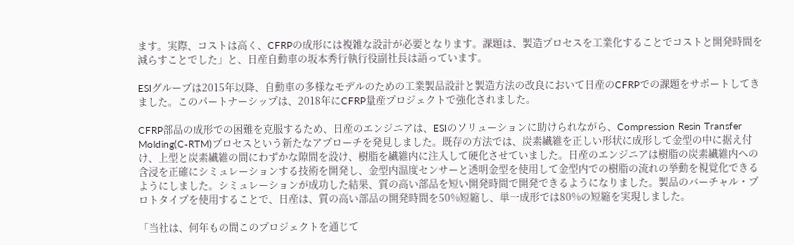ます。実際、コストは高く、CFRPの成形には複雑な設計が必要となります。課題は、製造プロセスを工業化することでコストと開発時間を減らすことでした」と、日産自動車の坂本秀行執行役副社長は語っています。

ESIグループは2015年以降、自動車の多様なモデルのための工業製品設計と製造方法の改良において日産のCFRPでの課題をサポートしてきました。このパートナーシップは、2018年にCFRP量産プロジェクトで強化されました。

CFRP部品の成形での困難を克服するため、日産のエンジニアは、ESIのソリューションに助けられながら、Compression Resin Transfer Molding(C-RTM)プロセスという新たなアプローチを発見しました。既存の方法では、炭素繊維を正しい形状に成形して金型の中に据え付け、上型と炭素繊維の間にわずかな隙間を設け、樹脂を繊維内に注入して硬化させていました。日産のエンジニアは樹脂の炭素繊維内への含浸を正確にシミュレーションする技術を開発し、金型内温度センサーと透明金型を使用して金型内での樹脂の流れの挙動を視覚化できるようにしました。シミュレーションが成功した結果、質の高い部品を短い開発時間で開発できるようになりました。製品のバーチャル・プロトタイプを使用することで、日産は、質の高い部品の開発時間を50%短縮し、単一成形では80%の短縮を実現しました。

「当社は、何年もの間このプロジェクトを通じて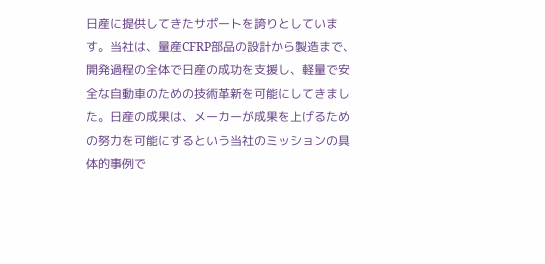日産に提供してきたサポートを誇りとしています。当社は、量産CFRP部品の設計から製造まで、開発過程の全体で日産の成功を支援し、軽量で安全な自動車のための技術革新を可能にしてきました。日産の成果は、メーカーが成果を上げるための努力を可能にするという当社のミッションの具体的事例で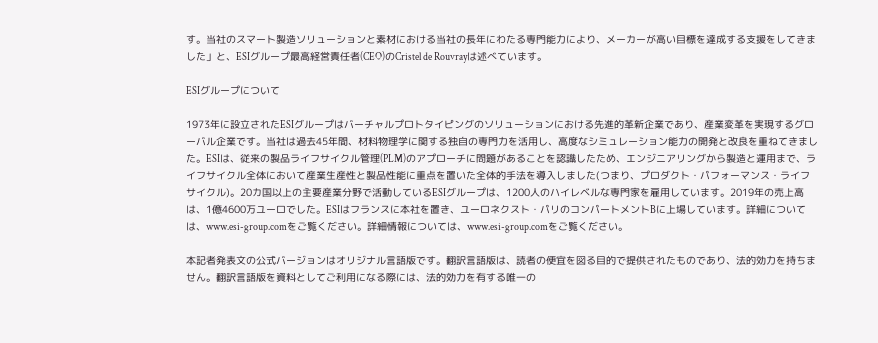す。当社のスマート製造ソリューションと素材における当社の長年にわたる専門能力により、メーカーが高い目標を達成する支援をしてきました」と、ESIグループ最高経営責任者(CEO)のCristel de Rouvrayは述べています。

ESIグループについて

1973年に設立されたESIグループはバーチャルプロトタイピングのソリューションにおける先進的革新企業であり、産業変革を実現するグローバル企業です。当社は過去45年間、材料物理学に関する独自の専門力を活用し、高度なシミュレーション能力の開発と改良を重ねてきました。ESIは、従来の製品ライフサイクル管理(PLM)のアプローチに問題があることを認識したため、エンジニアリングから製造と運用まで、ライフサイクル全体において産業生産性と製品性能に重点を置いた全体的手法を導入しました(つまり、プロダクト・パフォーマンス・ライフサイクル)。20カ国以上の主要産業分野で活動しているESIグループは、1200人のハイレベルな専門家を雇用しています。2019年の売上高は、1億4600万ユーロでした。ESIはフランスに本社を置き、ユーロネクスト・パリのコンパートメントBに上場しています。詳細については、www.esi-group.comをご覧ください。詳細情報については、www.esi-group.comをご覧ください。

本記者発表文の公式バージョンはオリジナル言語版です。翻訳言語版は、読者の便宜を図る目的で提供されたものであり、法的効力を持ちません。翻訳言語版を資料としてご利用になる際には、法的効力を有する唯一の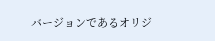バージョンであるオリジ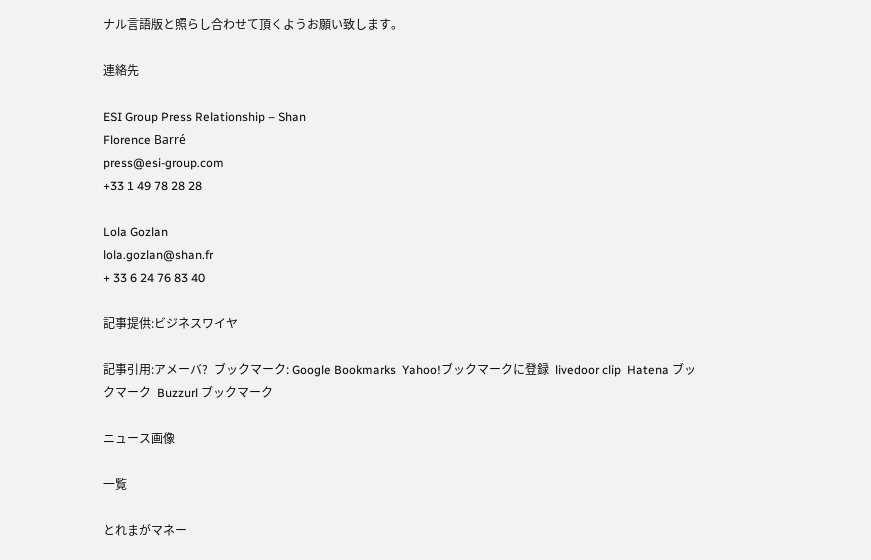ナル言語版と照らし合わせて頂くようお願い致します。

連絡先

ESI Group Press Relationship – Shan
Florence Barré
press@esi-group.com
+33 1 49 78 28 28

Lola Gozlan
lola.gozlan@shan.fr
+ 33 6 24 76 83 40

記事提供:ビジネスワイヤ

記事引用:アメーバ?  ブックマーク: Google Bookmarks  Yahoo!ブックマークに登録  livedoor clip  Hatena ブックマーク  Buzzurl ブックマーク

ニュース画像

一覧

とれまがマネー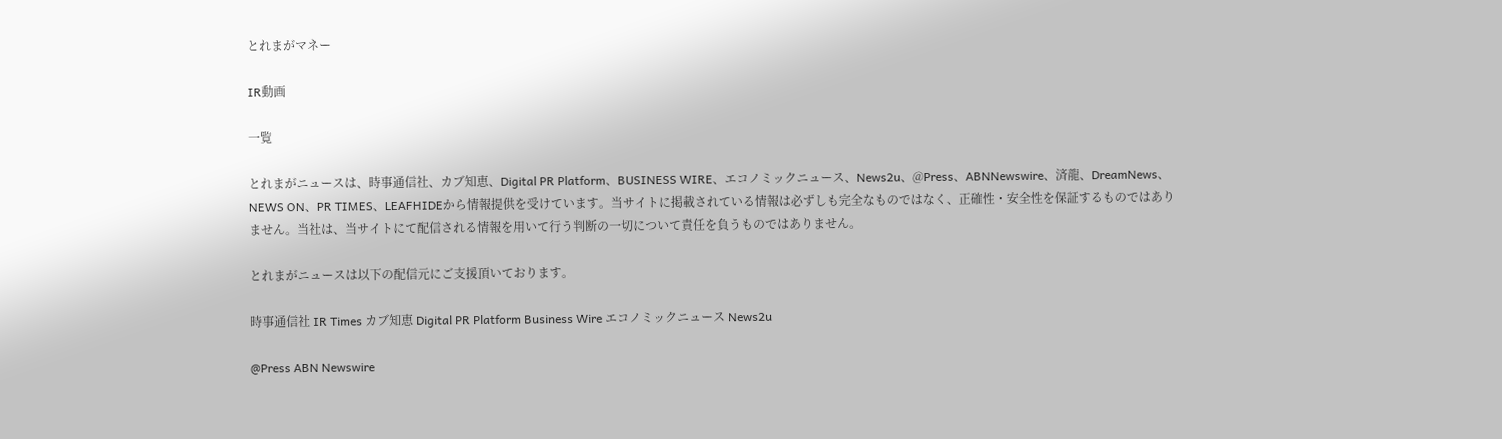とれまがマネー

IR動画

一覧

とれまがニュースは、時事通信社、カブ知恵、Digital PR Platform、BUSINESS WIRE、エコノミックニュース、News2u、@Press、ABNNewswire、済龍、DreamNews、NEWS ON、PR TIMES、LEAFHIDEから情報提供を受けています。当サイトに掲載されている情報は必ずしも完全なものではなく、正確性・安全性を保証するものではありません。当社は、当サイトにて配信される情報を用いて行う判断の一切について責任を負うものではありません。

とれまがニュースは以下の配信元にご支援頂いております。

時事通信社 IR Times カブ知恵 Digital PR Platform Business Wire エコノミックニュース News2u

@Press ABN Newswire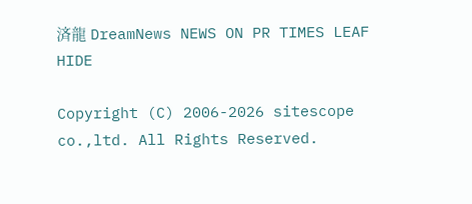済龍 DreamNews NEWS ON PR TIMES LEAF HIDE

Copyright (C) 2006-2026 sitescope co.,ltd. All Rights Reserved.